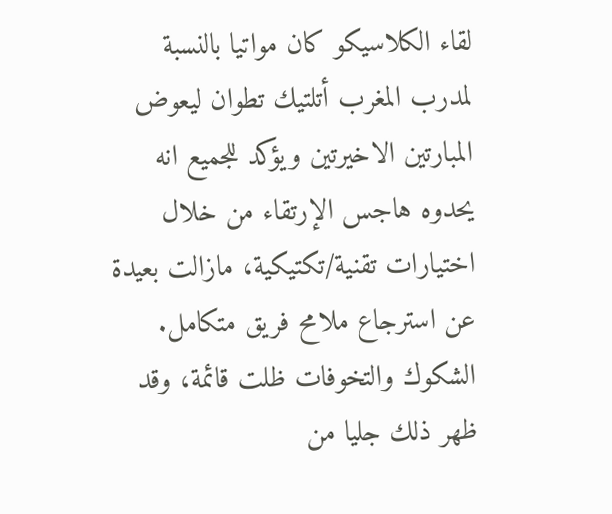لقاء الكلاسيكو كان مواتيا بالنسبة لمدرب المغرب أتلتيك تطوان ليعوض المبارتين الاخيرتين ويؤكد للجميع انه يحدوه هاجس الإرتقاء من خلال اختيارات تقنية/تكتيكية، مازالت بعيدة عن استرجاع ملامح فريق متكامل.
الشكوك والتخوفات ظلت قائمة، وقد ظهر ذلك جليا من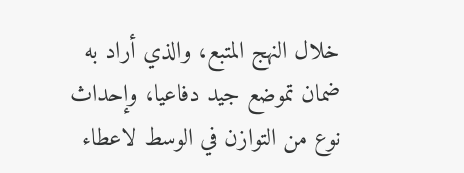خلال النهج المتبع، والذي أراد به ضمان تموضع جيد دفاعيا، وإحداث نوع من التوازن في الوسط لاعطاء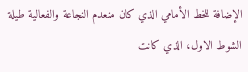الإضافة للخط الأمامي الذي كان منعدم النجاعة والفعالية طيلة الشوط الاول، الذي كانت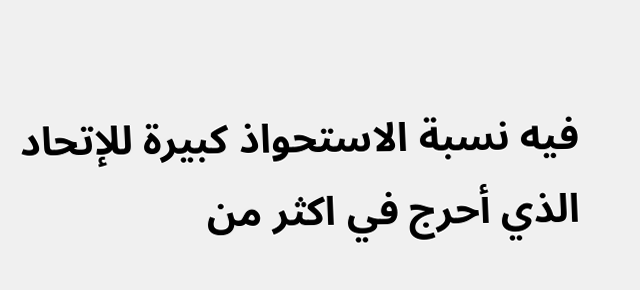فيه نسبة الاستحواذ كبيرة للإتحاد الذي أحرج في اكثر من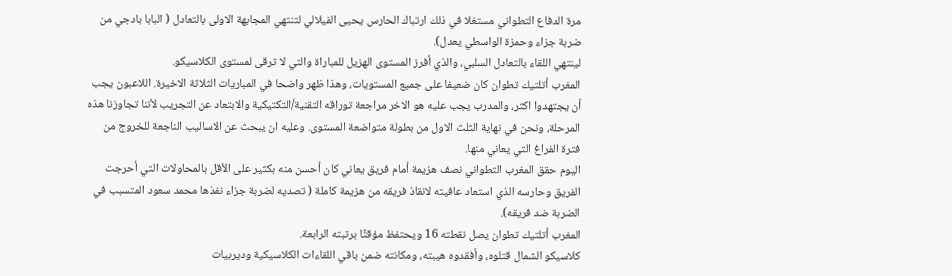مرة الدفاع التطواني مستغلا في ذلك ارتباك الحارس يحيى الفيلالي لتنتهي المجابهة الاولى بالتعادل ( البابا بادجي من ضربة جزاء وحمزة الواسطي يعدل).
لينتهي اللقاء بالتعادل السلبي، والذي أفرز المستوى الهزيل للمباراة والتي لا ترقى لمستوى الكلاسيكو.
المغرب أتلتيك تطوان كان ضعيفا على جميع المستويات، وهذا ظهر واضحا في المباريات الثلاثة الاخيرة. اللاعبون يجب أن يجتهدوا اكثر، والمدرب يجب عليه هو الاخر مراجعة توراقه التقنية/التكتيكية والابتعاد عن التجريب لأننا تجاوزنا هذه المرحلة، ونحن في نهاية الثلث الاول من بطولة متواضعة المستوى. وعليه ان يبحث عن الاساليب الناجعة للخروج من فترة الفراغ التي يعاني منها.
اليوم حقق المغرب التطواني نصف هزيمة أمام فريق يعاني كان أحسن منه بكثير على الأقل بالمحاولات التي أحرجت الفريق وحارسه الذي استعاد عافيته لانقاذ فريقه من هزيمة كاملة ( تصديه لضربة جزاء نفذها محمد سعود المتسبب في الضربة ضد فريقه).
المغرب أتلتيك تطوان يصل نقطته 16 ويحتفظ مؤقتًا برتبته الرابعة.
كلاسيكو الشمال قتلوه، وأفقدوه هيبته، ومكانته ضمن باقي اللقاءات الكلاسيكية وديربيات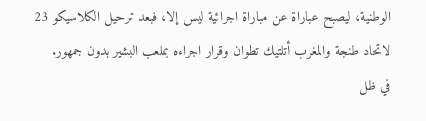الوطنية، ليصبح عباراة عن مباراة اجرائية ليس إلا، فبعد ترحيل الكلاسيكو 23 لاتحاد طنجة والمغرب أتلتيك تطوان وقرار اجراءه بملعب البشير بدون جمهور.
في ظل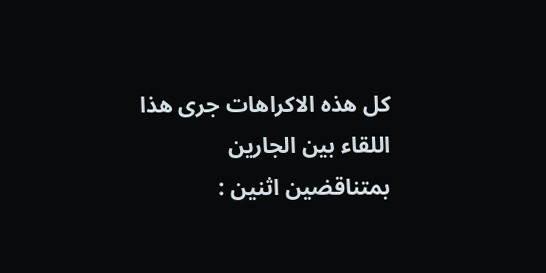كل هذه الاكراهات جرى هذا اللقاء بين الجارين بمتناقضين اثنين :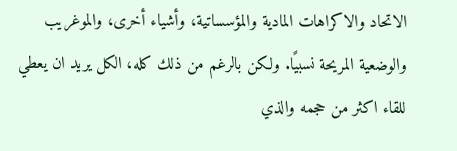الاتحاد والاكراهات المادية والمؤسساتية، وأشياء أخرى، والموغريب والوضعية المريحة نسبيًا. ولكن بالرغم من ذلك كله، الكل يريد ان يعطي للقاء اكثر من حجمه والذي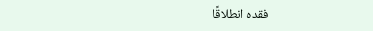فقده انطلاقًا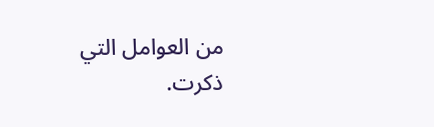من العوامل التي ذكرت.